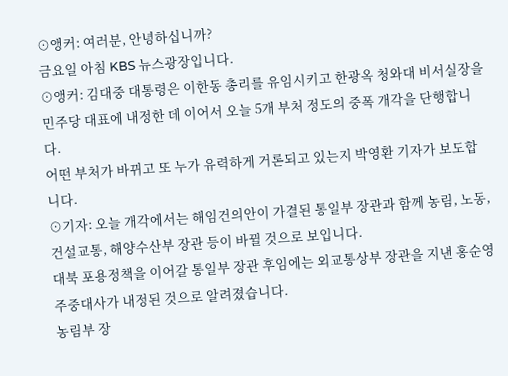⊙앵커: 여러분, 안녕하십니까?
금요일 아침 KBS 뉴스광장입니다.
⊙앵커: 김대중 대통령은 이한동 총리를 유임시키고 한광옥 청와대 비서실장을 민주당 대표에 내정한 데 이어서 오늘 5개 부처 정도의 중폭 개각을 단행합니다.
어떤 부처가 바뀌고 또 누가 유력하게 거론되고 있는지 박영환 기자가 보도합니다.
⊙기자: 오늘 개각에서는 해임건의안이 가결된 통일부 장관과 함께 농림, 노동, 건설교통, 해양수산부 장관 등이 바뀔 것으로 보입니다.
대북 포용정책을 이어갈 통일부 장관 후임에는 외교통상부 장관을 지낸 홍순영 주중대사가 내정된 것으로 알려졌습니다.
농림부 장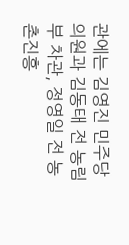관에는 김영진 민주당 의원과 김동태 전 농림부 차관, 정영일 전 농촌진흥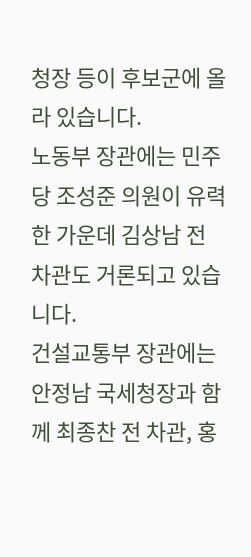청장 등이 후보군에 올라 있습니다.
노동부 장관에는 민주당 조성준 의원이 유력한 가운데 김상남 전 차관도 거론되고 있습니다.
건설교통부 장관에는 안정남 국세청장과 함께 최종찬 전 차관, 홍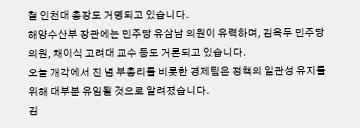철 인천대 총장도 거명되고 있습니다.
해양수산부 장관에는 민주당 유삼남 의원이 유력하며, 김옥두 민주당 의원, 채이식 고려대 교수 등도 거론되고 있습니다.
오늘 개각에서 진 념 부총리를 비롯한 경제팀은 정책의 일관성 유지를 위해 대부분 유임될 것으로 알려졌습니다.
김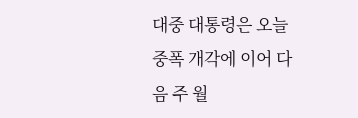대중 대통령은 오늘 중폭 개각에 이어 다음 주 월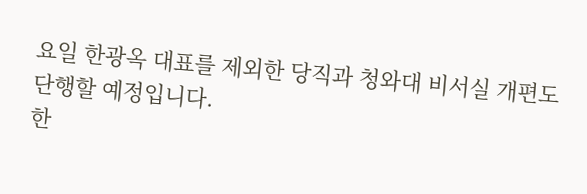요일 한광옥 대표를 제외한 당직과 청와대 비서실 개편도 단행할 예정입니다.
한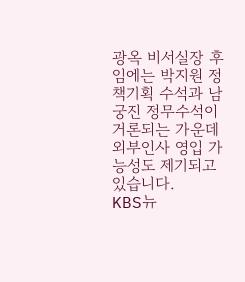광옥 비서실장 후임에는 박지원 정책기획 수석과 남궁진 정무수석이 거론되는 가운데 외부인사 영입 가능성도 제기되고 있습니다.
KBS뉴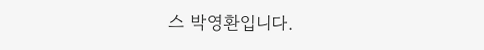스 박영환입니다.